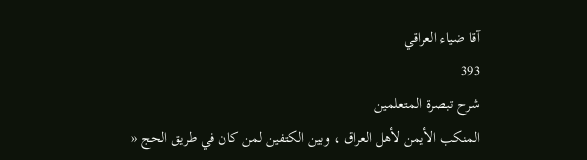آقا ضياء العراقي
393
شرح تبصرة المتعلمين
المنكب الأيمن لأهل العراق ، وبين الكتفين لمن كان في طريق الحج «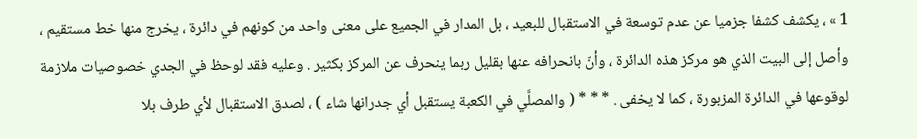1 » ، يكشف كشفا جزميا عن عدم توسعة في الاستقبال للبعيد ، بل المدار في الجميع على معنى واحد من كونهم في دائرة ، يخرج منها خط مستقيم ، وأصل إلى البيت الذي هو مركز هذه الدائرة ، وأنّ بانحرافه عنها بقليل ربما ينحرف عن المركز بكثير . وعليه فقد لوحظ في الجدي خصوصيات ملازمة لوقوعها في الدائرة المزبورة ، كما لا يخفى . * * * ( والمصلَّي في الكعبة يستقبل أي جدرانها شاء ) ، لصدق الاستقبال لأي طرف بلا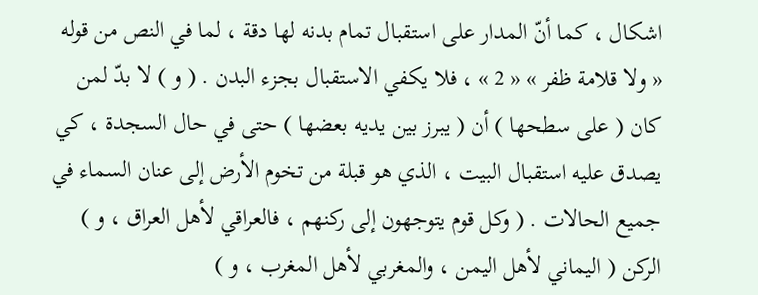اشكال ، كما أنّ المدار على استقبال تمام بدنه لها دقة ، لما في النص من قوله « ولا قلامة ظفر » « 2 » ، فلا يكفي الاستقبال بجزء البدن . ( و ) لا بدّ لمن كان ( على سطحها ) أن ( يبرز بين يديه بعضها ) حتى في حال السجدة ، كي يصدق عليه استقبال البيت ، الذي هو قبلة من تخوم الأرض إلى عنان السماء في جميع الحالات . ( وكل قوم يتوجهون إلى ركنهم ، فالعراقي لأهل العراق ، و ) الركن ( اليماني لأهل اليمن ، والمغربي لأهل المغرب ، و )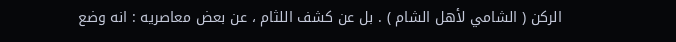الركن ( الشامي لأهل الشام ) . بل عن كشف اللثام ، عن بعض معاصريه : انه وضع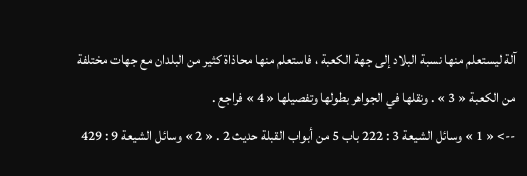آلة ليستعلم منها نسبة البلاد إلى جهة الكعبة ، فاستعلم منها محاذاة كثير من البلدان مع جهات مختلفة من الكعبة « 3 » . ونقلها في الجواهر بطولها وتفصيلها « 4 » فراجع .
--> « 1 » وسائل الشيعة 3 : 222 باب 5 من أبواب القبلة حديث 2 . « 2 » وسائل الشيعة 9 : 429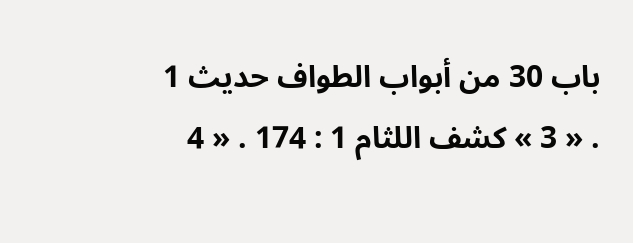باب 30 من أبواب الطواف حديث 1 . « 3 » كشف اللثام 1 : 174 . « 4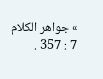» جواهر الكلام 7 : 357 .